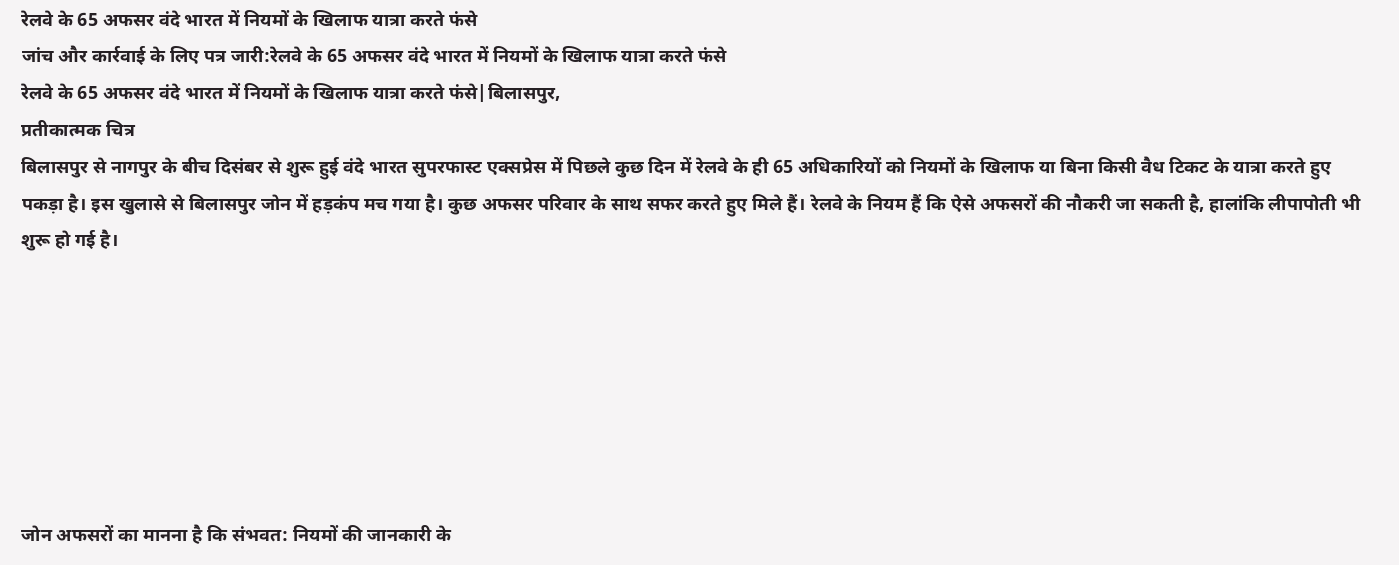रेलवे के 65 अफसर वंदे भारत में नियमों के खिलाफ यात्रा करते फंसे
जांच और कार्रवाई के लिए पत्र जारी:रेलवे के 65 अफसर वंदे भारत में नियमों के खिलाफ यात्रा करते फंसे
रेलवे के 65 अफसर वंदे भारत में नियमों के खिलाफ यात्रा करते फंसे|बिलासपुर,
प्रतीकात्मक चित्र
बिलासपुर से नागपुर के बीच दिसंबर से शुरू हुई वंदे भारत सुपरफास्ट एक्सप्रेस में पिछले कुछ दिन में रेलवे के ही 65 अधिकारियों को नियमों के खिलाफ या बिना किसी वैध टिकट के यात्रा करते हुए पकड़ा है। इस खुलासे से बिलासपुर जोन में हड़कंप मच गया है। कुछ अफसर परिवार के साथ सफर करते हुए मिले हैं। रेलवे के नियम हैं कि ऐसे अफसरों की नौकरी जा सकती है, हालांकि लीपापोती भी शुरू हो गई है।







जोन अफसरों का मानना है कि संभवत: नियमों की जानकारी के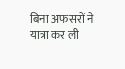बिना अफसरों ने यात्रा कर ली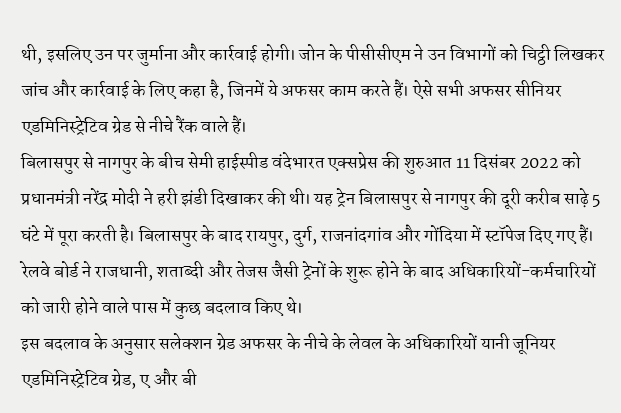थी, इसलिए उन पर जुर्माना और कार्रवाई होगी। जोन के पीसीसीएम ने उन विभागों को चिट्ठी लिखकर जांच और कार्रवाई के लिए कहा है, जिनमें ये अफसर काम करते हैं। ऐसे सभी अफसर सीनियर एडमिनिस्ट्रेटिव ग्रेड से नीचे रैंक वाले हैं।
बिलासपुर से नागपुर के बीच सेमी हाईस्पीड वंदेभारत एक्सप्रेस की शुरुआत 11 दिसंबर 2022 को प्रधानमंत्री नरेंद्र मोदी ने हरी झंडी दिखाकर की थी। यह ट्रेन बिलासपुर से नागपुर की दूरी करीब साढ़े 5 घंटे में पूरा करती है। बिलासपुर के बाद रायपुर, दुर्ग, राजनांदगांव और गोंदिया में स्टॉपेज दिए गए हैं। रेलवे बोर्ड ने राजधानी, शताब्दी और तेजस जैसी ट्रेनों के शुरू होने के बाद अधिकारियों-कर्मचारियों को जारी होने वाले पास में कुछ बदलाव किए थे।
इस बदलाव के अनुसार सलेक्शन ग्रेड अफसर के नीचे के लेवल के अधिकारियों यानी जूनियर एडमिनिस्ट्रेटिव ग्रेड, ए और बी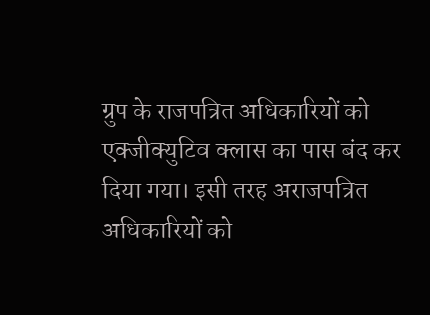ग्रुप के राजपत्रित अधिकारियों को एक्जीक्युटिव क्लास का पास बंद कर दिया गया। इसी तरह अराजपत्रित अधिकारियों को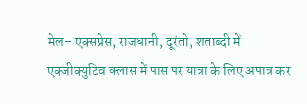मेल– एक्सप्रेस, राजधानी, दूरंतो, शताब्दी में एक्जीक्युटिव क्लास में पास पर यात्रा के लिए अपात्र कर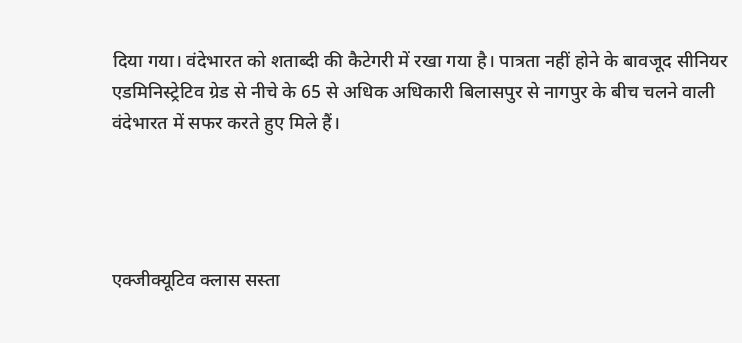दिया गया। वंदेभारत को शताब्दी की कैटेगरी में रखा गया है। पात्रता नहीं होने के बावजूद सीनियर एडमिनिस्ट्रेटिव ग्रेड से नीचे के 65 से अधिक अधिकारी बिलासपुर से नागपुर के बीच चलने वाली वंदेभारत में सफर करते हुए मिले हैं।




एक्जीक्यूटिव क्लास सस्ता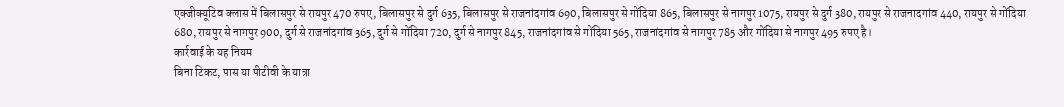एक्जीक्यूटिव क्लास में बिलासपुर से रायपुर 470 रुपए, बिलासपुर से दुर्ग 635, बिलासपुर से राजनांदगांव 690, बिलासपुर से गोंदिया 865, बिलासपुर से नागपुर 1075, रायपुर से दुर्ग 380, रायपुर से राजनादगांव 440, रायपुर से गोंदिया 680, रायपुर से नागपुर 900, दुर्ग से राजनांदगांव 365, दुर्ग से गोंदिया 720, दुर्ग से नागपुर 845, राजनांदगांव से गोंदिया 565, राजनांदगांव से नागपुर 785 और गोंदिया से नागपुर 495 रुपए है।
कार्रवाई के यह नियम
बिना टिकट, पास या पीटीवी के यात्रा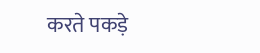करते पकड़े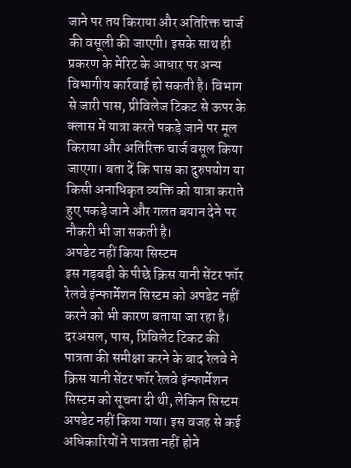जाने पर तय किराया और अतिरिक्त चार्ज की वसूली की जाएगी। इसके साथ ही प्रकरण के मेरिट के आधार पर अन्य विभागीय कार्रवाई हो सकती है। विभाग से जारी पास, प्रीविलेज टिकट से ऊपर के क्लास में यात्रा करते पकड़े जाने पर मूल किराया और अतिरिक्त चार्ज वसूल किया जाएगा। बता दें कि पास का दुरुपयोग या किसी अनाधिकृत व्यक्ति को यात्रा कराते हुए पकड़े जाने और गलत बयान देने पर नौकरी भी जा सकती है।
अपडेट नहीं किया सिस्टम
इस गड़बड़ी के पीछे क्रिस यानी सेंटर फॉर रेलवे इंन्फार्मेशन सिस्टम को अपडेट नहीं करने को भी कारण बताया जा रहा है। दरअसल, पास, प्रिविलेट टिकट की पात्रता की समीक्षा करने के बाद रेलवे ने क्रिस यानी सेंटर फॉर रेलवे इंन्फार्मेशन सिस्टम को सूचना दी थी, लेकिन सिस्टम अपडेट नहीं किया गया। इस वजह से कई अधिकारियों ने पात्रता नहीं होने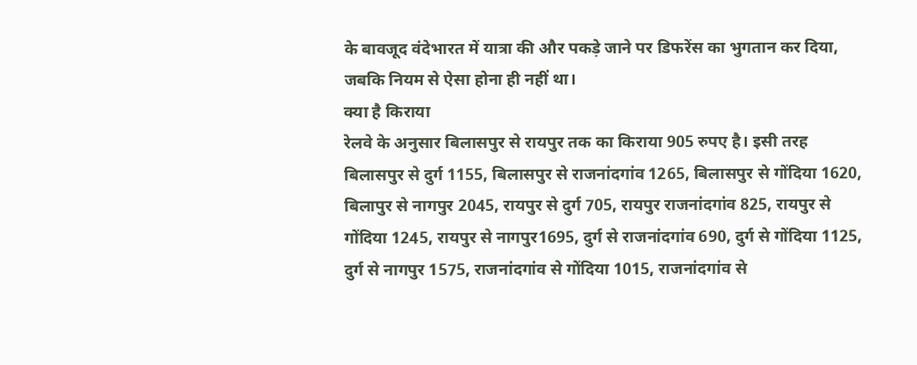के बावजूद वंदेभारत में यात्रा की और पकड़े जाने पर डिफरेंस का भुगतान कर दिया, जबकि नियम से ऐसा होना ही नहीं था।
क्या है किराया
रेलवे के अनुसार बिलासपुर से रायपुर तक का किराया 905 रुपए है। इसी तरह बिलासपुर से दुर्ग 1155, बिलासपुर से राजनांदगांव 1265, बिलासपुर से गोंदिया 1620, बिलापुर से नागपुर 2045, रायपुर से दुर्ग 705, रायपुर राजनांदगांव 825, रायपुर से गोंदिया 1245, रायपुर से नागपुर1695, दुर्ग से राजनांदगांव 690, दुर्ग से गोंदिया 1125, दुर्ग से नागपुर 1575, राजनांदगांव से गोंदिया 1015, राजनांदगांव से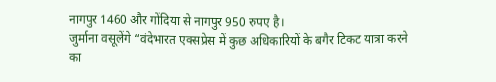नागपुर 1460 और गोंदिया से नागपुर 950 रुपए है।
जुर्माना वसूलेंगे “वंदेभारत एक्सप्रेस में कुछ अधिकारियों के बगैर टिकट यात्रा करने का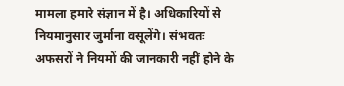मामला हमारे संज्ञान में है। अधिकारियों से नियमानुसार जुर्माना वसूलेंगे। संभवतः अफसरों ने नियमों की जानकारी नहीं होने के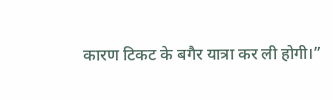कारण टिकट के बगैर यात्रा कर ली होगी।”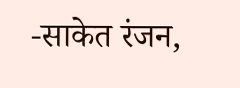-साकेत रंजन,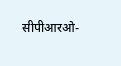सीपीआरओ-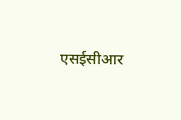एसईसीआर